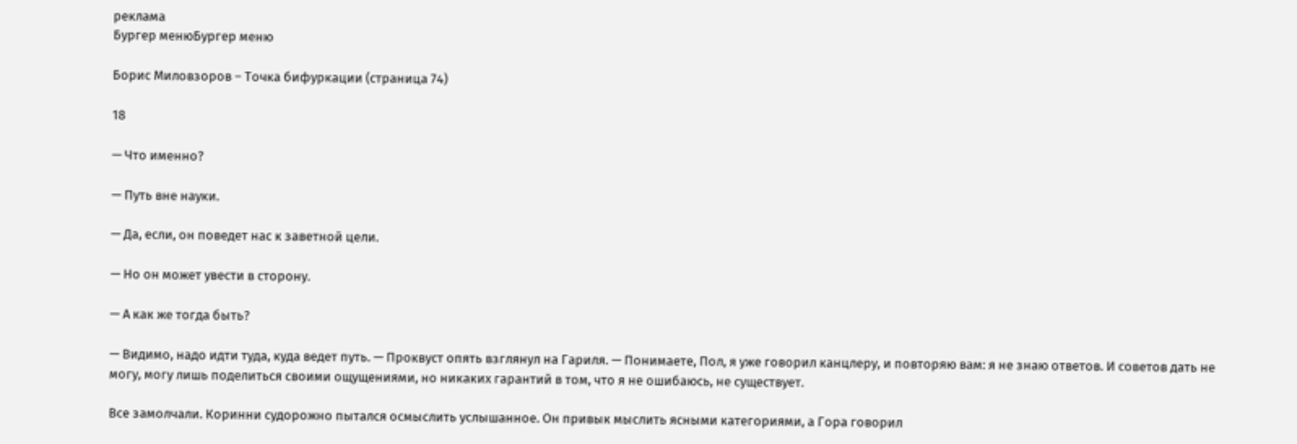реклама
Бургер менюБургер меню

Борис Миловзоров – Точка бифуркации (страница 74)

18

— Что именно?

— Путь вне науки.

— Да, если, он поведет нас к заветной цели.

— Но он может увести в сторону.

— А как же тогда быть?

— Видимо, надо идти туда, куда ведет путь. — Проквуст опять взглянул на Гариля. — Понимаете, Пол, я уже говорил канцлеру, и повторяю вам: я не знаю ответов. И советов дать не могу, могу лишь поделиться своими ощущениями, но никаких гарантий в том, что я не ошибаюсь, не существует.

Все замолчали. Коринни судорожно пытался осмыслить услышанное. Он привык мыслить ясными категориями, а Гора говорил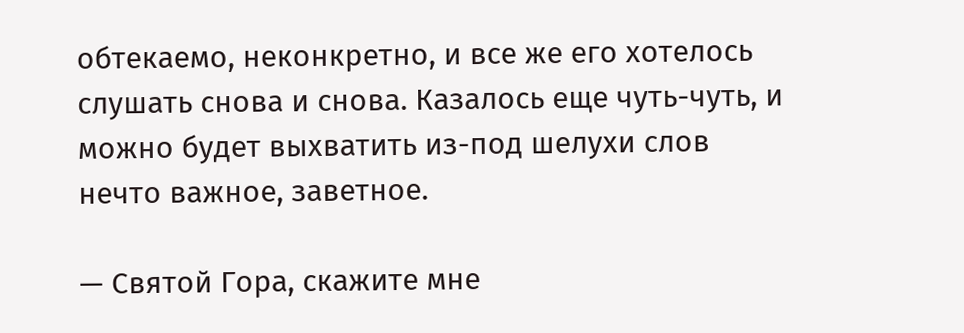обтекаемо, неконкретно, и все же его хотелось слушать снова и снова. Казалось еще чуть-чуть, и можно будет выхватить из-под шелухи слов нечто важное, заветное.

— Святой Гора, скажите мне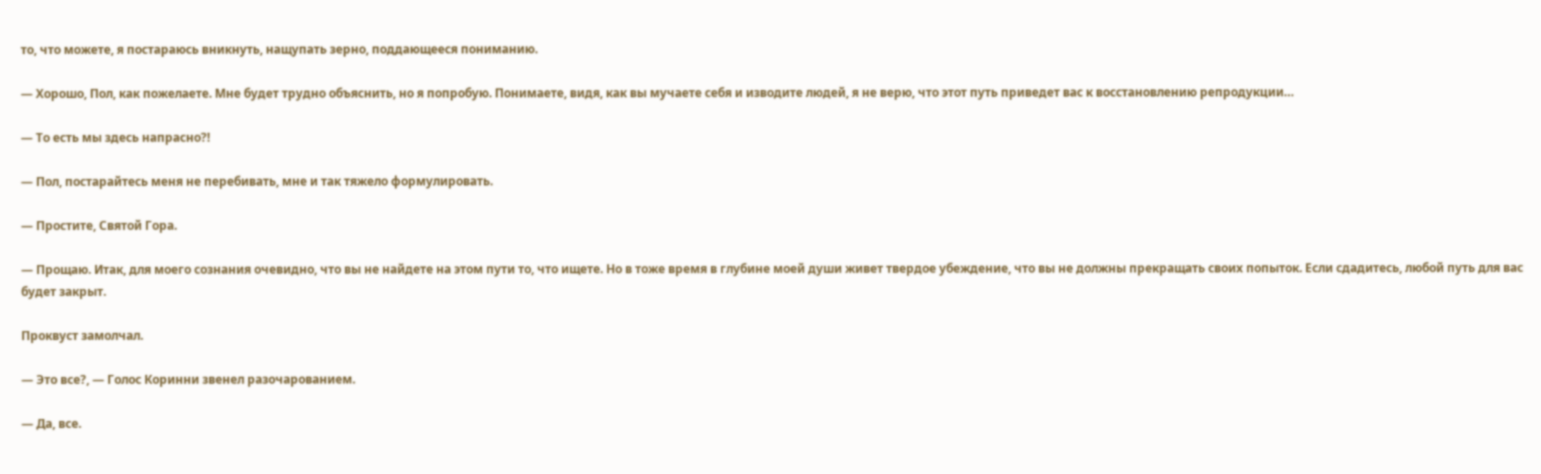то, что можете, я постараюсь вникнуть, нащупать зерно, поддающееся пониманию.

— Хорошо, Пол, как пожелаете. Мне будет трудно объяснить, но я попробую. Понимаете, видя, как вы мучаете себя и изводите людей, я не верю, что этот путь приведет вас к восстановлению репродукции…

— То есть мы здесь напрасно?!

— Пол, постарайтесь меня не перебивать, мне и так тяжело формулировать.

— Простите, Святой Гора.

— Прощаю. Итак, для моего сознания очевидно, что вы не найдете на этом пути то, что ищете. Но в тоже время в глубине моей души живет твердое убеждение, что вы не должны прекращать своих попыток. Если сдадитесь, любой путь для вас будет закрыт.

Проквуст замолчал.

— Это все?, — Голос Коринни звенел разочарованием.

— Да, все.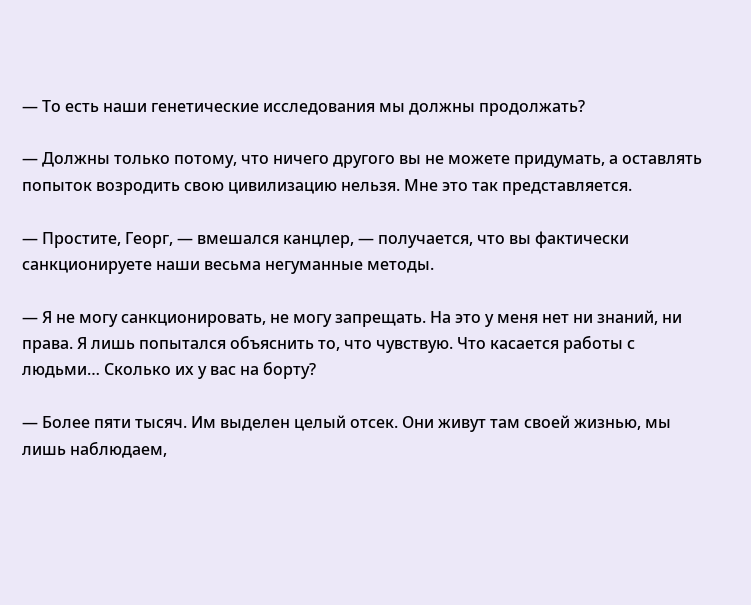— То есть наши генетические исследования мы должны продолжать?

— Должны только потому, что ничего другого вы не можете придумать, а оставлять попыток возродить свою цивилизацию нельзя. Мне это так представляется.

— Простите, Георг, — вмешался канцлер, — получается, что вы фактически санкционируете наши весьма негуманные методы.

— Я не могу санкционировать, не могу запрещать. На это у меня нет ни знаний, ни права. Я лишь попытался объяснить то, что чувствую. Что касается работы с людьми… Сколько их у вас на борту?

— Более пяти тысяч. Им выделен целый отсек. Они живут там своей жизнью, мы лишь наблюдаем,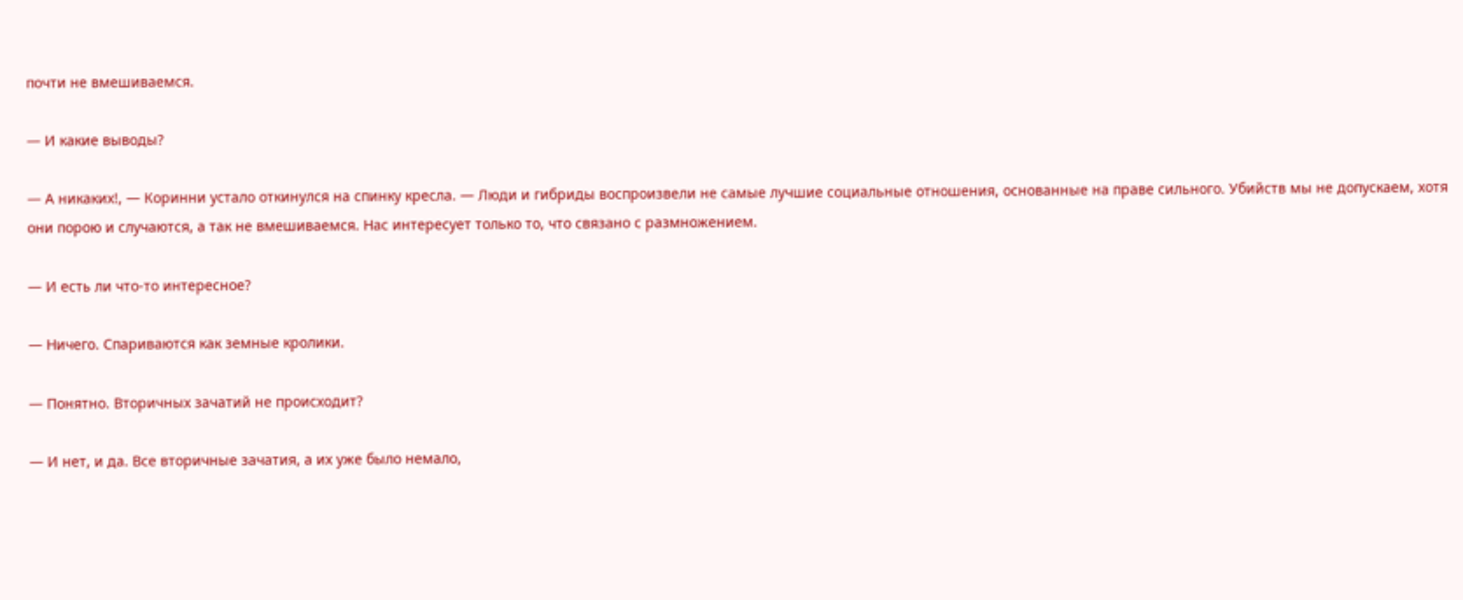почти не вмешиваемся.

— И какие выводы?

— А никаких!, — Коринни устало откинулся на спинку кресла. — Люди и гибриды воспроизвели не самые лучшие социальные отношения, основанные на праве сильного. Убийств мы не допускаем, хотя они порою и случаются, а так не вмешиваемся. Нас интересует только то, что связано с размножением.

— И есть ли что-то интересное?

— Ничего. Спариваются как земные кролики.

— Понятно. Вторичных зачатий не происходит?

— И нет, и да. Все вторичные зачатия, а их уже было немало,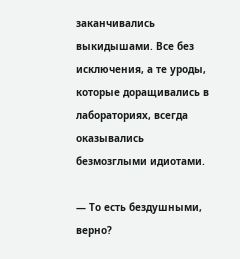заканчивались выкидышами. Все без исключения, а те уроды, которые доращивались в лабораториях, всегда оказывались безмозглыми идиотами.

— То есть бездушными, верно?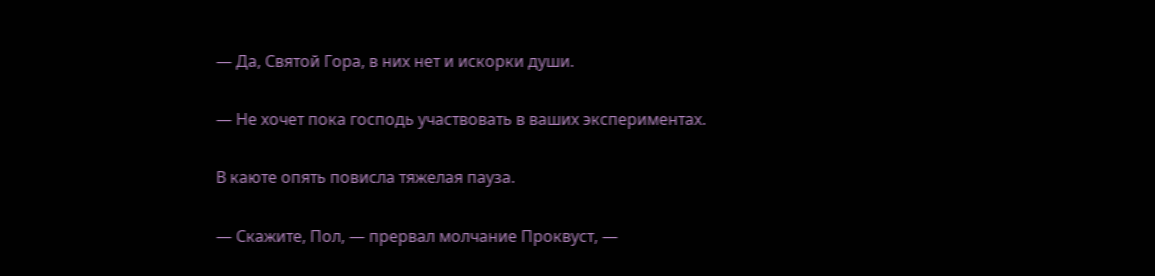— Да, Святой Гора, в них нет и искорки души.

— Не хочет пока господь участвовать в ваших экспериментах.

В каюте опять повисла тяжелая пауза.

— Скажите, Пол, — прервал молчание Проквуст, —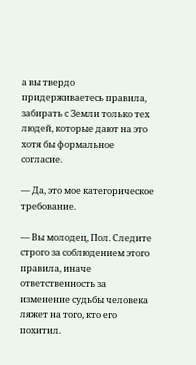а вы твердо придерживаетесь правила, забирать с Земли только тех людей, которые дают на это хотя бы формальное согласие.

— Да, это мое категорическое требование.

— Вы молодец, Пол. Следите строго за соблюдением этого правила, иначе ответственность за изменение судьбы человека ляжет на того, кто его похитил.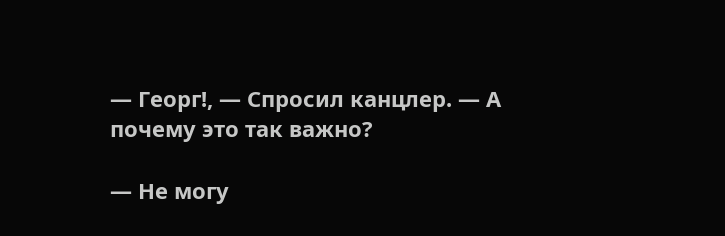— Георг!, — Спросил канцлер. — А почему это так важно?

— Не могу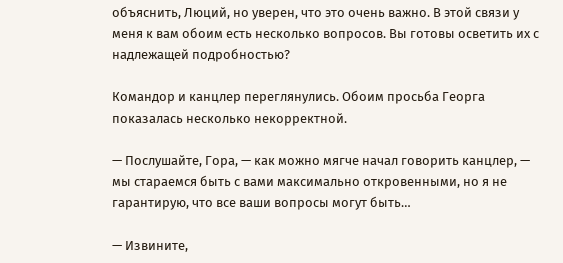объяснить, Люций, но уверен, что это очень важно. В этой связи у меня к вам обоим есть несколько вопросов. Вы готовы осветить их с надлежащей подробностью?

Командор и канцлер переглянулись. Обоим просьба Георга показалась несколько некорректной.

— Послушайте, Гора, — как можно мягче начал говорить канцлер, — мы стараемся быть с вами максимально откровенными, но я не гарантирую, что все ваши вопросы могут быть…

— Извините,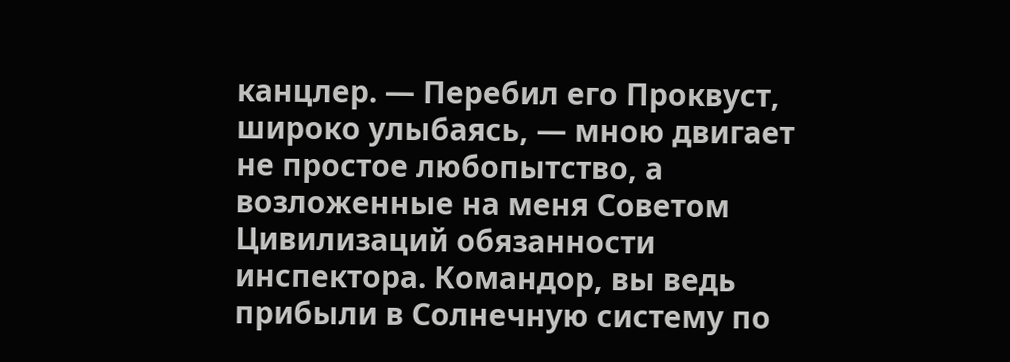канцлер. — Перебил его Проквуст, широко улыбаясь, — мною двигает не простое любопытство, а возложенные на меня Советом Цивилизаций обязанности инспектора. Командор, вы ведь прибыли в Солнечную систему по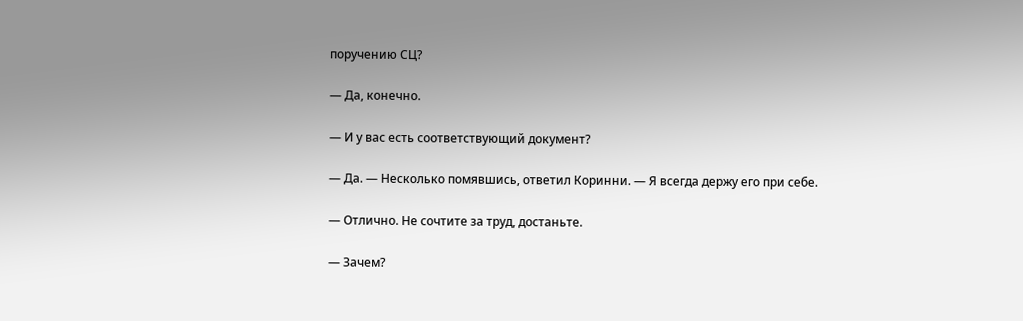поручению СЦ?

— Да, конечно.

— И у вас есть соответствующий документ?

— Да. — Несколько помявшись, ответил Коринни. — Я всегда держу его при себе.

— Отлично. Не сочтите за труд, достаньте.

— Зачем?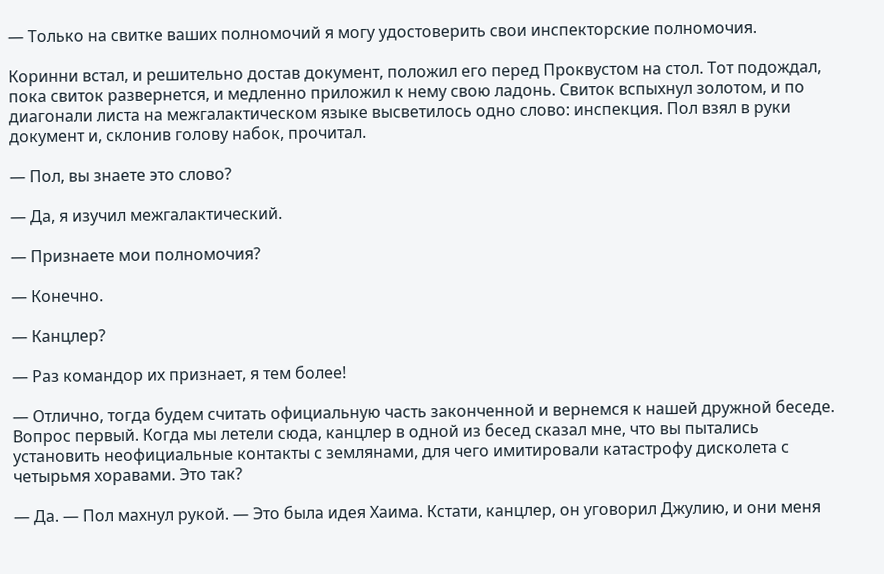— Только на свитке ваших полномочий я могу удостоверить свои инспекторские полномочия.

Коринни встал, и решительно достав документ, положил его перед Проквустом на стол. Тот подождал, пока свиток развернется, и медленно приложил к нему свою ладонь. Свиток вспыхнул золотом, и по диагонали листа на межгалактическом языке высветилось одно слово: инспекция. Пол взял в руки документ и, склонив голову набок, прочитал.

— Пол, вы знаете это слово?

— Да, я изучил межгалактический.

— Признаете мои полномочия?

— Конечно.

— Канцлер?

— Раз командор их признает, я тем более!

— Отлично, тогда будем считать официальную часть законченной и вернемся к нашей дружной беседе. Вопрос первый. Когда мы летели сюда, канцлер в одной из бесед сказал мне, что вы пытались установить неофициальные контакты с землянами, для чего имитировали катастрофу дисколета с четырьмя хоравами. Это так?

— Да. — Пол махнул рукой. — Это была идея Хаима. Кстати, канцлер, он уговорил Джулию, и они меня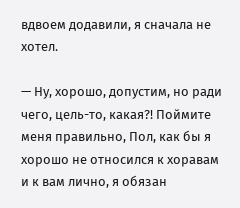вдвоем додавили, я сначала не хотел.

— Ну, хорошо, допустим, но ради чего, цель-то, какая?! Поймите меня правильно, Пол, как бы я хорошо не относился к хоравам и к вам лично, я обязан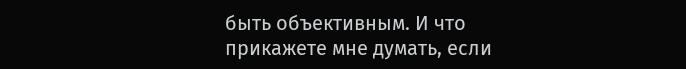быть объективным. И что прикажете мне думать, если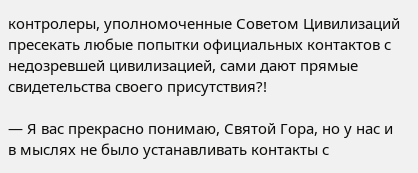контролеры, уполномоченные Советом Цивилизаций пресекать любые попытки официальных контактов с недозревшей цивилизацией, сами дают прямые свидетельства своего присутствия?!

— Я вас прекрасно понимаю, Святой Гора, но у нас и в мыслях не было устанавливать контакты с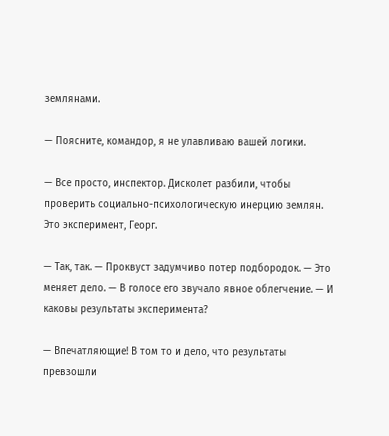землянами.

— Поясните, командор, я не улавливаю вашей логики.

— Все просто, инспектор. Дисколет разбили, чтобы проверить социально-психологическую инерцию землян. Это эксперимент, Георг.

— Так, так. — Проквуст задумчиво потер подбородок. — Это меняет дело. — В голосе его звучало явное облегчение. — И каковы результаты эксперимента?

— Впечатляющие! В том то и дело, что результаты превзошли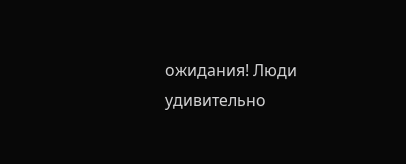ожидания! Люди удивительно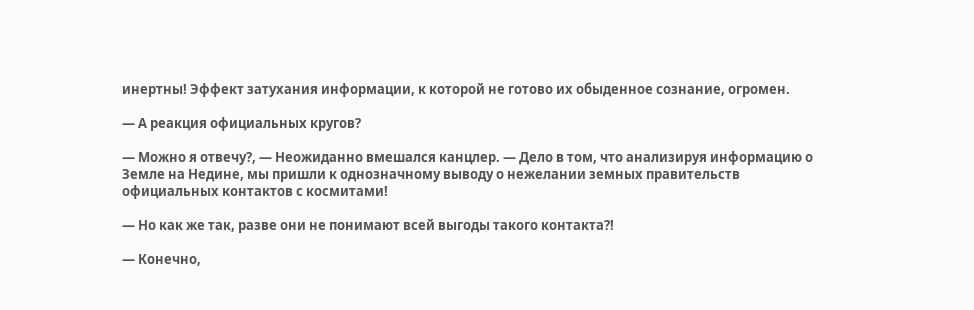инертны! Эффект затухания информации, к которой не готово их обыденное сознание, огромен.

— А реакция официальных кругов?

— Можно я отвечу?, — Неожиданно вмешался канцлер. — Дело в том, что анализируя информацию о Земле на Недине, мы пришли к однозначному выводу о нежелании земных правительств официальных контактов с космитами!

— Но как же так, разве они не понимают всей выгоды такого контакта?!

— Конечно,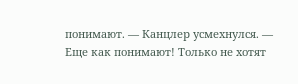понимают. — Канцлер усмехнулся. — Еще как понимают! Только не хотят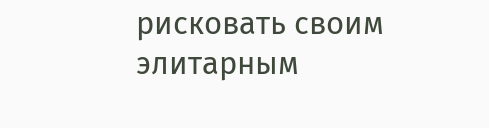рисковать своим элитарным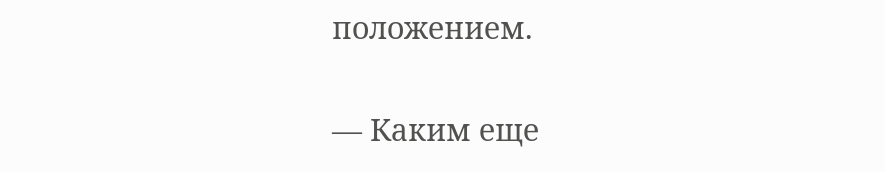положением.

— Каким еще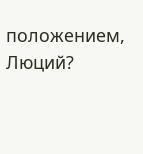положением, Люций?